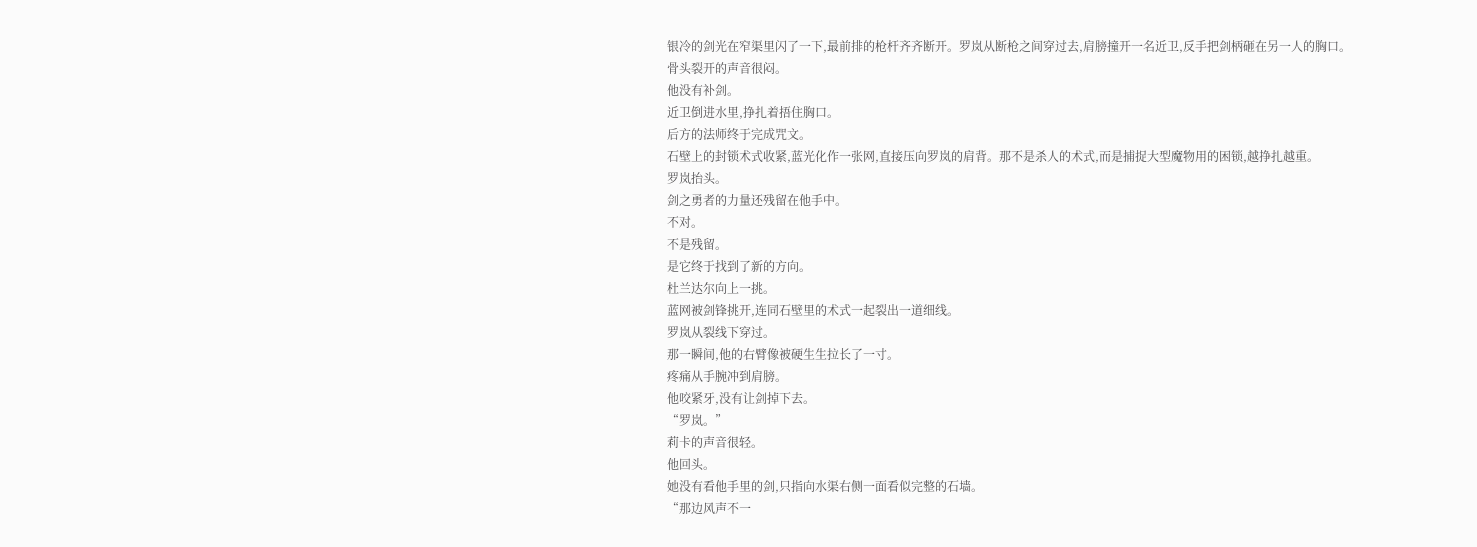银冷的剑光在窄渠里闪了一下,最前排的枪杆齐齐断开。罗岚从断枪之间穿过去,肩膀撞开一名近卫,反手把剑柄砸在另一人的胸口。
骨头裂开的声音很闷。
他没有补剑。
近卫倒进水里,挣扎着捂住胸口。
后方的法师终于完成咒文。
石壁上的封锁术式收紧,蓝光化作一张网,直接压向罗岚的肩背。那不是杀人的术式,而是捕捉大型魔物用的困锁,越挣扎越重。
罗岚抬头。
剑之勇者的力量还残留在他手中。
不对。
不是残留。
是它终于找到了新的方向。
杜兰达尔向上一挑。
蓝网被剑锋挑开,连同石壁里的术式一起裂出一道细线。
罗岚从裂线下穿过。
那一瞬间,他的右臂像被硬生生拉长了一寸。
疼痛从手腕冲到肩膀。
他咬紧牙,没有让剑掉下去。
“罗岚。”
莉卡的声音很轻。
他回头。
她没有看他手里的剑,只指向水渠右侧一面看似完整的石墙。
“那边风声不一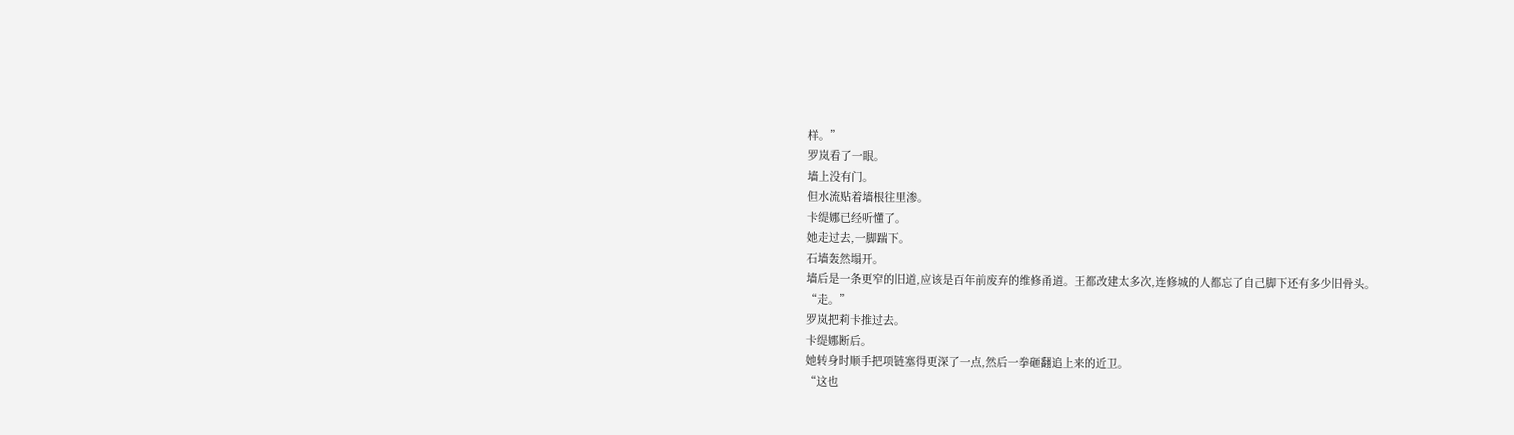样。”
罗岚看了一眼。
墙上没有门。
但水流贴着墙根往里渗。
卡缇娜已经听懂了。
她走过去,一脚踹下。
石墙轰然塌开。
墙后是一条更窄的旧道,应该是百年前废弃的维修甬道。王都改建太多次,连修城的人都忘了自己脚下还有多少旧骨头。
“走。”
罗岚把莉卡推过去。
卡缇娜断后。
她转身时顺手把项链塞得更深了一点,然后一拳砸翻追上来的近卫。
“这也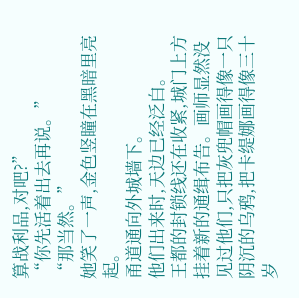算战利品,对吧?”
“你先活着出去再说。”
“那当然。”
她笑了一声,金色竖瞳在黑暗里亮起。
甬道通向外城墙下。
他们出来时,天边已经泛白。
王都的封锁线还在收紧,城门上方挂着新的通缉布告。画师显然没见过他们,只把灰兜帽画得像一只阴沉的乌鸦,把卡缇娜画得像三十岁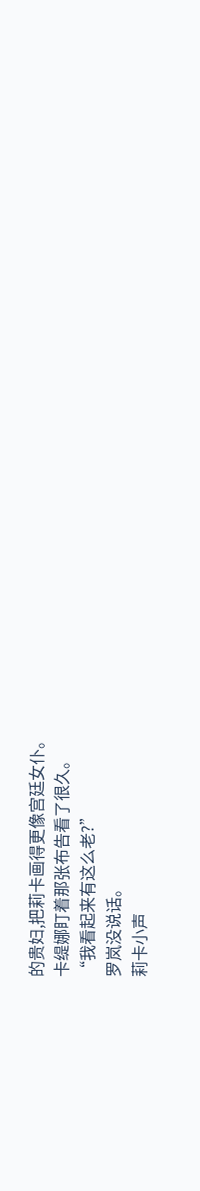的贵妇,把莉卡画得更像宫廷女仆。
卡缇娜盯着那张布告看了很久。
“我看起来有这么老?”
罗岚没说话。
莉卡小声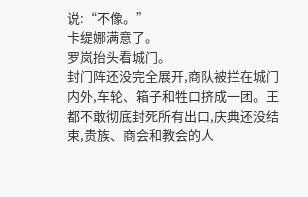说:“不像。”
卡缇娜满意了。
罗岚抬头看城门。
封门阵还没完全展开,商队被拦在城门内外,车轮、箱子和牲口挤成一团。王都不敢彻底封死所有出口,庆典还没结束,贵族、商会和教会的人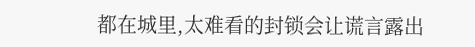都在城里,太难看的封锁会让谎言露出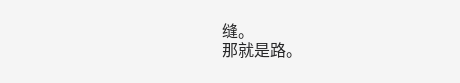缝。
那就是路。